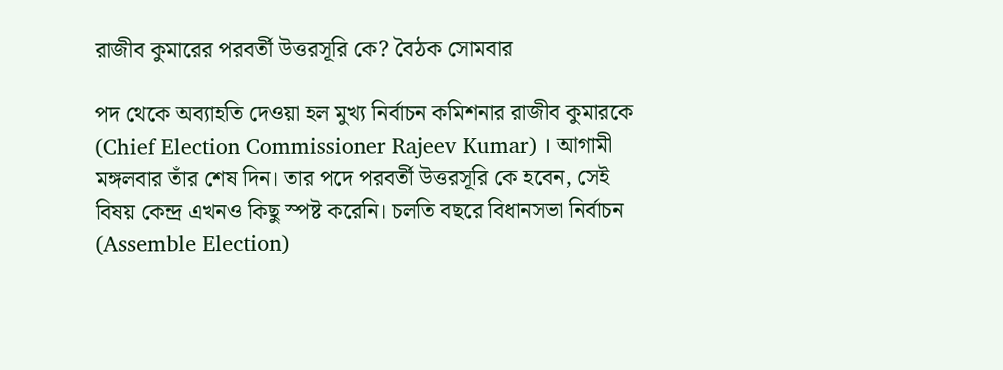রাজীব কুমারের পরবর্তী উত্তরসূরি কে? বৈঠক সোমবার

পদ থেকে অব্যাহতি দেওয়া হল মুখ্য নির্বাচন কমিশনার রাজীব কুমারকে (Chief Election Commissioner Rajeev Kumar) । আগামী মঙ্গলবার তাঁর শেষ দিন। তার পদে পরবর্তী উত্তরসূরি কে হবেন, সেই বিষয় কেন্দ্র এখনও কিছু স্পষ্ট করেনি। চলতি বছরে বিধানসভা নির্বাচন (Assemble Election)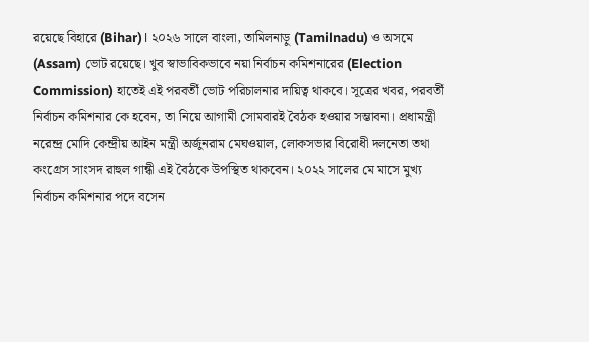রয়েছে বিহারে (Bihar)। ২০২৬ সালে বাংলা, তামিলনাড়ু (Tamilnadu) ও অসমে (Assam) ভোট রয়েছে। খুব স্বাভাবিকভাবে নয়া নির্বাচন কমিশনারের (Election Commission) হাতেই এই পরবর্তী ভোট পরিচালনার দায়িত্ব থাকবে। সূত্রের খবর, পরবর্তী নির্বাচন কমিশনার কে হবেন, তা নিয়ে আগামী সোমবারই বৈঠক হওয়ার সম্ভাবনা। প্রধামন্ত্রী নরেন্দ্র মোদি কেন্দ্রীয় আইন মন্ত্রী অর্জুনরাম মেঘওয়াল, লোকসভার বিরোধী দলনেতা তথা কংগ্রেস সাংসদ রাহুল গান্ধী এই বৈঠকে উপস্থিত থাকবেন। ২০২২ সালের মে মাসে মুখ্য নির্বাচন কমিশনার পদে বসেন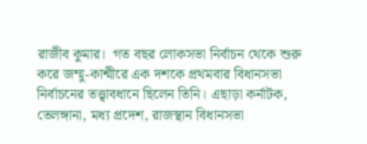রাজীব কুমার।  গত বছর লোকসভা নির্বাচন থেকে শুরু করে জম্মু-কাশ্মীরে এক দশকে প্রথমবার বিধানসভা নির্বাচনের তত্ত্বাবধানে ছিলেন তিনি। এছাড়া কর্নাটক, তেলঙ্গানা, মধ্য প্রদেশ, রাজস্থান বিধানসভা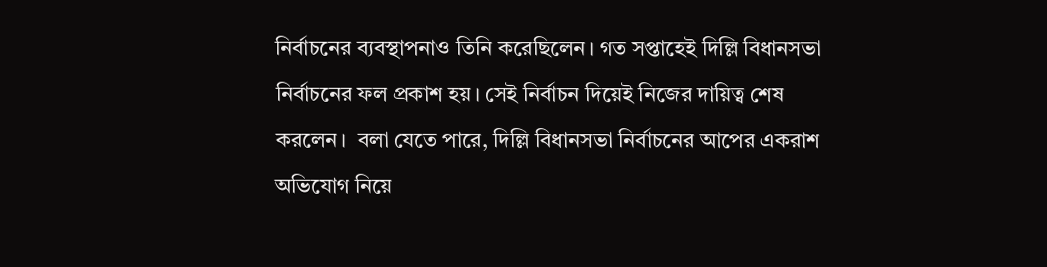নির্বাচনের ব্যবস্থাপনাও তিনি করেছিলেন। গত সপ্তাহেই দিল্লি বিধানসভা নির্বাচনের ফল প্রকাশ হয়। সেই নির্বাচন দিয়েই নিজের দায়িত্ব শেষ করলেন।  বলা যেতে পারে, দিল্লি বিধানসভা নির্বাচনের আপের একরাশ অভিযোগ নিয়ে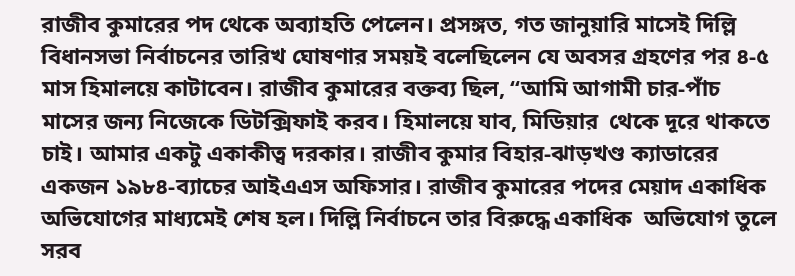রাজীব কুমারের পদ থেকে অব্যাহতি পেলেন। প্রসঙ্গত, গত জানুয়ারি মাসেই দিল্লি বিধানসভা নির্বাচনের তারিখ ঘোষণার সময়ই বলেছিলেন যে অবসর গ্রহণের পর ৪-৫ মাস হিমালয়ে কাটাবেন। রাজীব কুমারের বক্তব্য ছিল, “আমি আগামী চার-পাঁচ মাসের জন্য নিজেকে ডিটক্সিফাই করব। হিমালয়ে যাব, মিডিয়ার  থেকে দূরে থাকতে চাই। আমার একটু একাকীত্ব দরকার। রাজীব কুমার বিহার-ঝাড়খণ্ড ক্যাডারের একজন ১৯৮৪-ব্যাচের আইএএস অফিসার। রাজীব কুমারের পদের মেয়াদ একাধিক অভিযোগের মাধ্যমেই শেষ হল। দিল্লি নির্বাচনে তার বিরুদ্ধে একাধিক  অভিযোগ তুলে সরব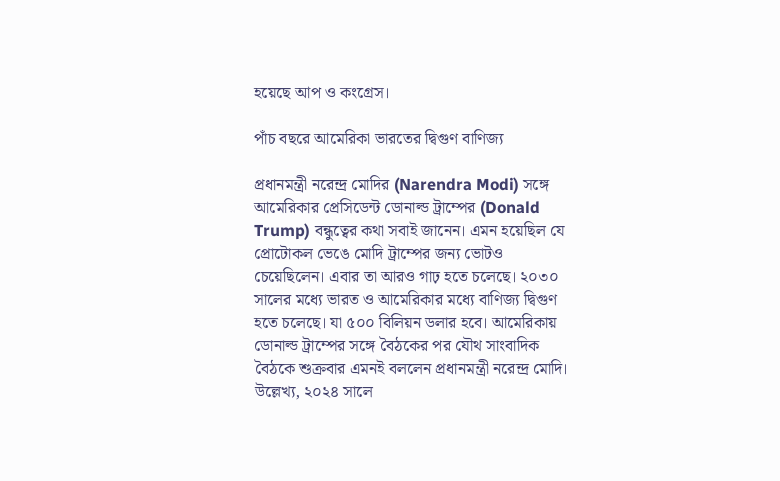হয়েছে আপ ও কংগ্রেস।

পাঁচ বছরে আমেরিকা ভারতের দ্বিগুণ বাণিজ্য

প্রধানমন্ত্রী নরেন্দ্র মোদির (Narendra Modi) সঙ্গে আমেরিকার প্রেসিডেন্ট ডোনাল্ড ট্রাম্পের (Donald Trump) বন্ধুত্বের কথা সবাই জানেন। এমন হয়েছিল যে প্রোটোকল ভেঙে মোদি ট্রাম্পের জন্য ভোটও চেয়েছিলেন। এবার তা আরও গাঢ় হতে চলেছে। ২০৩০ সালের মধ্যে ভারত ও আমেরিকার মধ্যে বাণিজ্য দ্বিগুণ হতে চলেছে। যা ৫০০ বিলিয়ন ডলার হবে। আমেরিকায় ডোনাল্ড ট্রাম্পের সঙ্গে বৈঠকের পর যৌথ সাংবাদিক বৈঠকে শুক্রবার এমনই বললেন প্রধানমন্ত্রী নরেন্দ্র মোদি। উল্লেখ্য, ২০২৪ সালে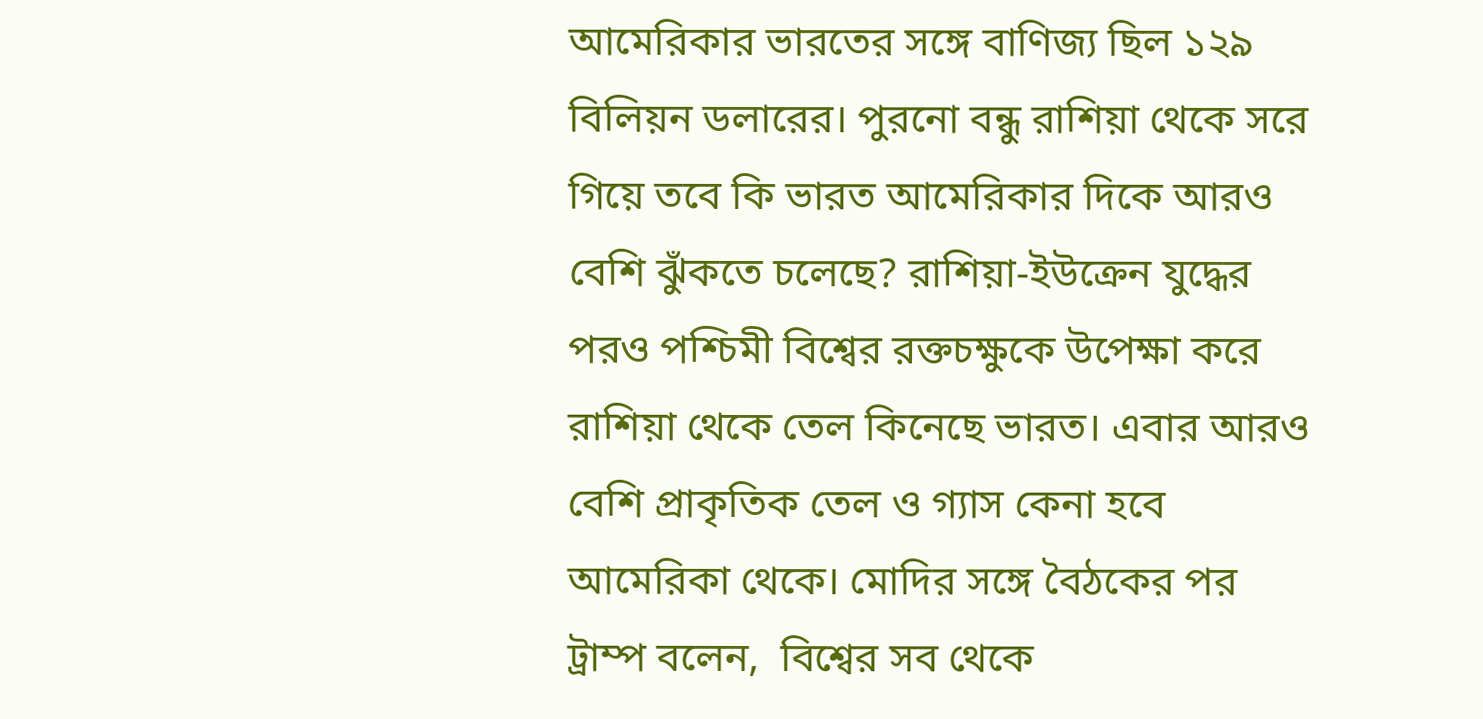আমেরিকার ভারতের সঙ্গে বাণিজ্য ছিল ১২৯ বিলিয়ন ডলারের। পুরনো বন্ধু রাশিয়া থেকে সরে গিয়ে তবে কি ভারত আমেরিকার দিকে আরও বেশি ঝুঁকতে চলেছে? রাশিয়া-ইউক্রেন যুদ্ধের পরও পশ্চিমী বিশ্বের রক্তচক্ষুকে উপেক্ষা করে রাশিয়া থেকে তেল কিনেছে ভারত। এবার আরও বেশি প্রাকৃতিক তেল ও গ্যাস কেনা হবে আমেরিকা থেকে। মোদির সঙ্গে বৈঠকের পর ট্রাম্প বলেন,  বিশ্বের সব থেকে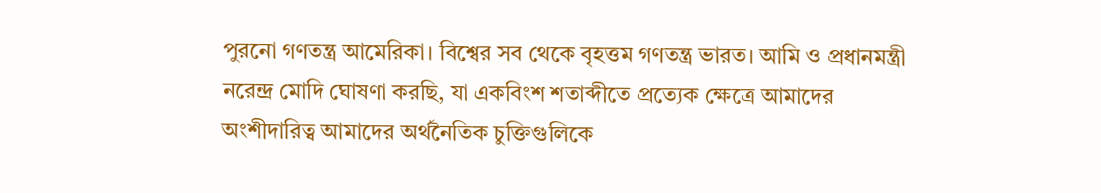পুরনো গণতন্ত্র আমেরিকা। বিশ্বের সব থেকে বৃহত্তম গণতন্ত্র ভারত। আমি ও প্রধানমন্ত্রী নরেন্দ্র মোদি ঘোষণা করছি, যা একবিংশ শতাব্দীতে প্রত্যেক ক্ষেত্রে আমাদের অংশীদারিত্ব আমাদের অর্থনৈতিক চুক্তিগুলিকে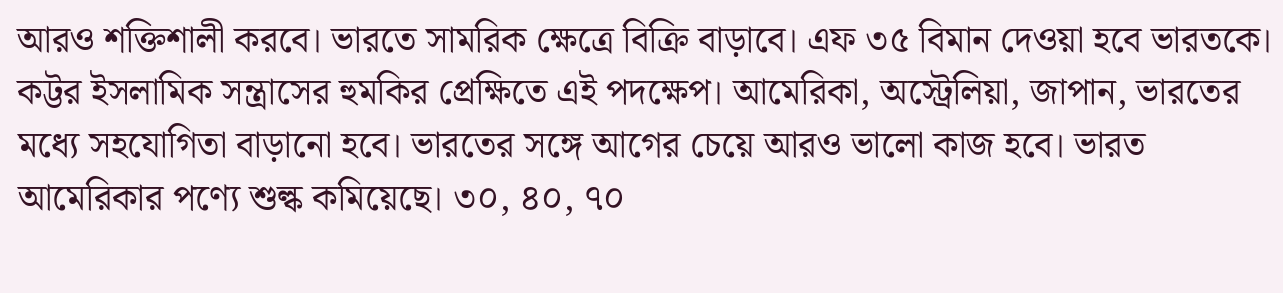আরও শক্তিশালী করবে। ভারতে সামরিক ক্ষেত্রে বিক্রি বাড়াবে। এফ ৩৫ বিমান দেওয়া হবে ভারতকে। কট্টর ইসলামিক সন্ত্রাসের হুমকির প্রেক্ষিতে এই পদক্ষেপ। আমেরিকা, অস্ট্রেলিয়া, জাপান, ভারতের মধ্যে সহযোগিতা বাড়ানো হবে। ভারতের সঙ্গে আগের চেয়ে আরও ভালো কাজ হবে। ভারত আমেরিকার পণ্যে শুল্ক কমিয়েছে। ৩০, ৪০, ৭০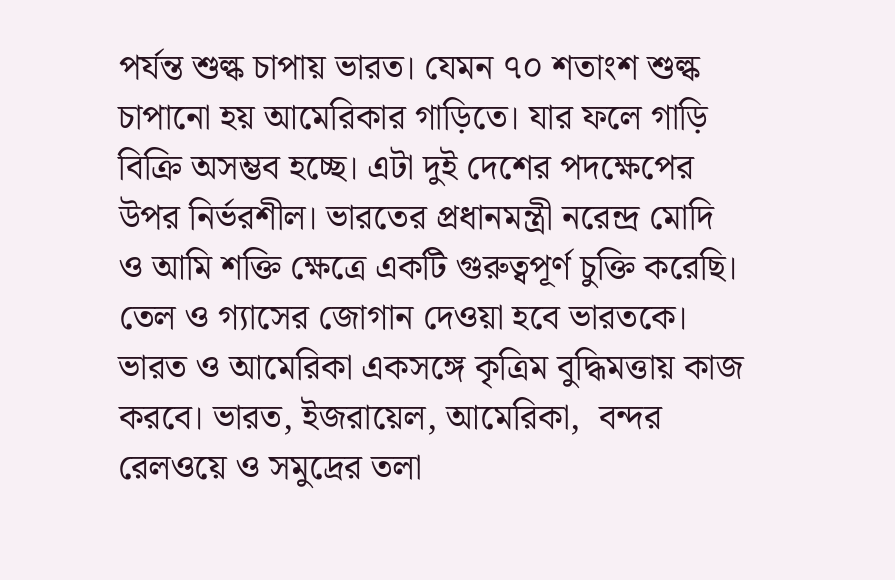পর্যন্ত শুল্ক চাপায় ভারত। যেমন ৭০ শতাংশ শুল্ক চাপানো হয় আমেরিকার গাড়িতে। যার ফলে গাড়ি বিক্রি অসম্ভব হচ্ছে। এটা দুই দেশের পদক্ষেপের উপর নির্ভরশীল। ভারতের প্রধানমন্ত্রী নরেন্দ্র মোদি ও আমি শক্তি ক্ষেত্রে একটি গুরুত্বপূর্ণ চুক্তি করেছি। তেল ও গ্যাসের জোগান দেওয়া হবে ভারতকে। ভারত ও আমেরিকা একসঙ্গে কৃত্রিম বুদ্ধিমত্তায় কাজ করবে। ভারত, ইজরায়েল, আমেরিকা,  বন্দর রেলওয়ে ও সমুদ্রের তলা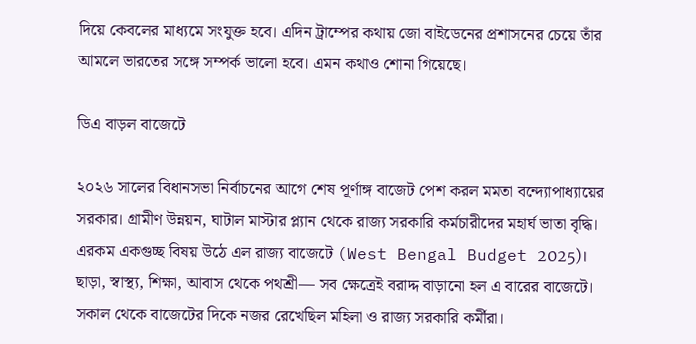দিয়ে কেবলের মাধ্যমে সংযুক্ত হবে। এদিন ট্রাম্পের কথায় জো বাইডেনের প্রশাসনের চেয়ে তাঁর আমলে ভারতের সঙ্গে সম্পর্ক ভালো হবে। এমন কথাও শোনা গিয়েছে।

ডিএ বাড়ল বাজেটে

২০২৬ সালের বিধানসভা নির্বাচনের আগে শেষ পূর্ণাঙ্গ বাজেট পেশ করল মমতা বন্দ্যোপাধ্যায়ের সরকার। গ্রামীণ উন্নয়ন, ঘাটাল মাস্টার প্ল্যান থেকে রাজ্য সরকারি কর্মচারীদের মহার্ঘ ভাতা বৃদ্ধি। এরকম একগুচ্ছ বিষয় উঠে এল রাজ্য বাজেটে (West Bengal Budget 2025)। ছাড়া, স্বাস্থ্য, শিক্ষা, আবাস থেকে পথশ্রী— সব ক্ষেত্রেই বরাদ্দ বাড়ানো হল এ বারের বাজেটে। সকাল থেকে বাজেটের দিকে নজর রেখেছিল মহিলা ও রাজ্য সরকারি কর্মীরা।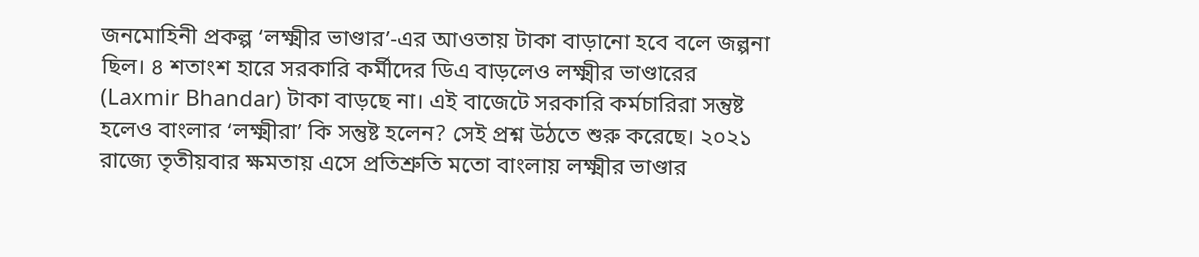জনমোহিনী প্রকল্প ‘লক্ষ্মীর ভাণ্ডার’-এর আওতায় টাকা বাড়ানো হবে বলে জল্পনা ছিল। ৪ শতাংশ হারে সরকারি কর্মীদের ডিএ বাড়লেও লক্ষ্মীর ভাণ্ডারের (Laxmir Bhandar) টাকা বাড়ছে না। এই বাজেটে সরকারি কর্মচারিরা সন্তুষ্ট হলেও বাংলার ‘লক্ষ্মীরা’ কি সন্তুষ্ট হলেন? সেই প্রশ্ন উঠতে শুরু করেছে। ২০২১ রাজ্যে তৃতীয়বার ক্ষমতায় এসে প্রতিশ্রুতি মতো বাংলায় লক্ষ্মীর ভাণ্ডার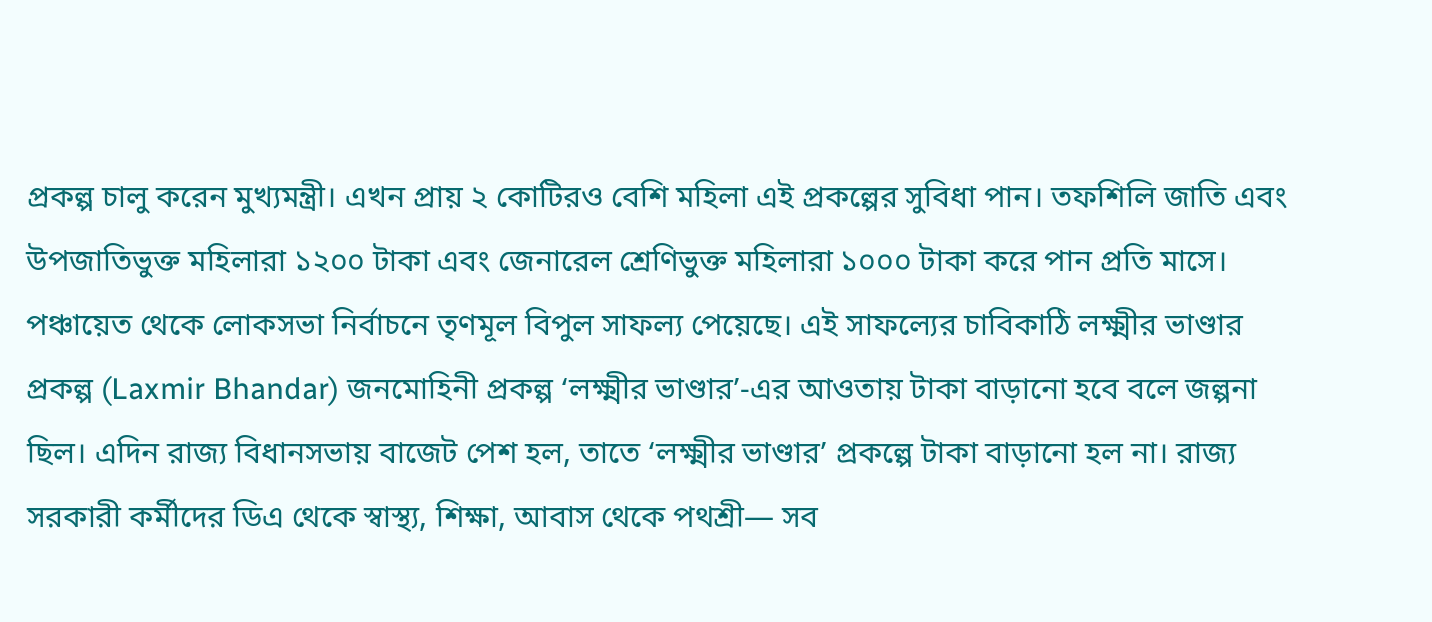প্রকল্প চালু করেন মুখ্যমন্ত্রী। এখন প্রায় ২ কোটিরও বেশি মহিলা এই প্রকল্পের সুবিধা পান। তফশিলি জাতি এবং উপজাতিভুক্ত মহিলারা ১২০০ টাকা এবং জেনারেল শ্রেণিভুক্ত মহিলারা ১০০০ টাকা করে পান প্রতি মাসে। পঞ্চায়েত থেকে লোকসভা নির্বাচনে তৃণমূল বিপুল সাফল্য পেয়েছে। এই সাফল্যের চাবিকাঠি লক্ষ্মীর ভাণ্ডার প্রকল্প (Laxmir Bhandar) জনমোহিনী প্রকল্প ‘লক্ষ্মীর ভাণ্ডার’-এর আওতায় টাকা বাড়ানো হবে বলে জল্পনা ছিল। এদিন রাজ্য বিধানসভায় বাজেট পেশ হল, তাতে ‘লক্ষ্মীর ভাণ্ডার’ প্রকল্পে টাকা বাড়ানো হল না। রাজ্য সরকারী কর্মীদের ডিএ থেকে স্বাস্থ্য, শিক্ষা, আবাস থেকে পথশ্রী— সব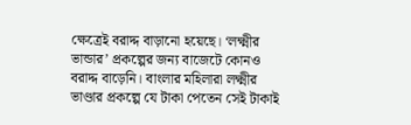ক্ষেত্রেই বরাদ্দ বাড়ানো হয়েছে। ‘লক্ষ্মীর ভান্ডার’ প্রকল্পের জন্য বাজেটে কোনও বরাদ্দ বাড়েনি। বাংলার মহিলারা লক্ষ্মীর ভাণ্ডার প্রকল্পে যে টাকা পেতেন সেই টাকাই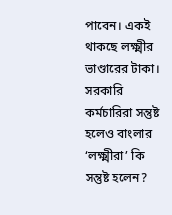পাবেন। একই থাকছে লক্ষ্মীর ভাণ্ডারের টাকা। সরকারি কর্মচারিরা সন্তুষ্ট হলেও বাংলার ‘লক্ষ্মীরা’ কি সন্তুষ্ট হলেন?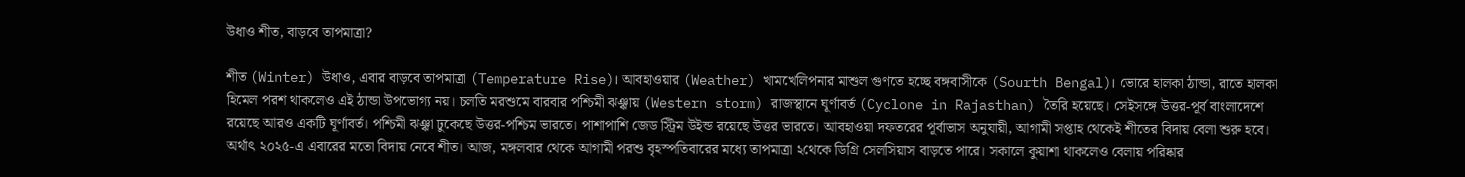উধাও শীত, বাড়বে তাপমাত্রা?

শীত (Winter) উধাও, এবার বাড়বে তাপমাত্রা (Temperature Rise)। আবহাওয়ার (Weather) খামখেলিপনার মাশুল গুণতে হচ্ছে বঙ্গবাসীকে (Sourth Bengal)। ভোরে হালকা ঠান্ডা, রাতে হালকা হিমেল পরশ থাকলেও এই ঠান্ডা উপভোগ্য নয়। চলতি মরশুমে বারবার পশ্চিমী ঝঞ্ঝায় (Western storm) রাজস্থানে ঘূর্ণাবর্ত (Cyclone in Rajasthan) তৈরি হয়েছে। সেইসঙ্গে উত্তর-পূর্ব বাংলাদেশে রয়েছে আরও একটি ঘূর্ণাবর্ত। পশ্চিমী ঝঞ্ঝা ঢুকেছে উত্তর-পশ্চিম ভারতে। পাশাপাশি জেড স্ট্রিম উইন্ড রয়েছে উত্তর ভারতে। আবহাওয়া দফতরের পূর্বাভাস অনুযায়ী, আগামী সপ্তাহ থেকেই শীতের বিদায় বেলা শুরু হবে। অর্থাৎ ২০২৫-এ এবারের মতো বিদায় নেবে শীত। আজ, মঙ্গলবার থেকে আগামী পরশু বৃহস্পতিবারের মধ্যে তাপমাত্রা ২থেকে ডিগ্রি সেলসিয়াস বাড়তে পারে। সকালে কুয়াশা থাকলেও বেলায় পরিষ্কার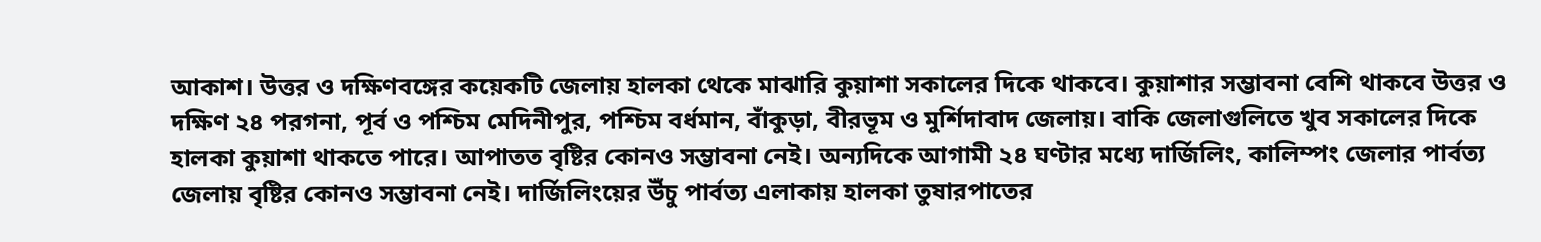আকাশ। উত্তর ও দক্ষিণবঙ্গের কয়েকটি জেলায় হালকা থেকে মাঝারি কুয়াশা সকালের দিকে থাকবে। কুয়াশার সম্ভাবনা বেশি থাকবে উত্তর ও দক্ষিণ ২৪ পরগনা, পূর্ব ও পশ্চিম মেদিনীপুর, পশ্চিম বর্ধমান, বাঁকুড়া, বীরভূম ও মুর্শিদাবাদ জেলায়। বাকি জেলাগুলিতে খুব সকালের দিকে হালকা কুয়াশা থাকতে পারে। আপাতত বৃষ্টির কোনও সম্ভাবনা নেই। অন্যদিকে আগামী ২৪ ঘণ্টার মধ্যে দার্জিলিং, কালিম্পং জেলার পার্বত্য জেলায় বৃষ্টির কোনও সম্ভাবনা নেই। দার্জিলিংয়ের উঁচু পার্বত্য এলাকায় হালকা তুষারপাতের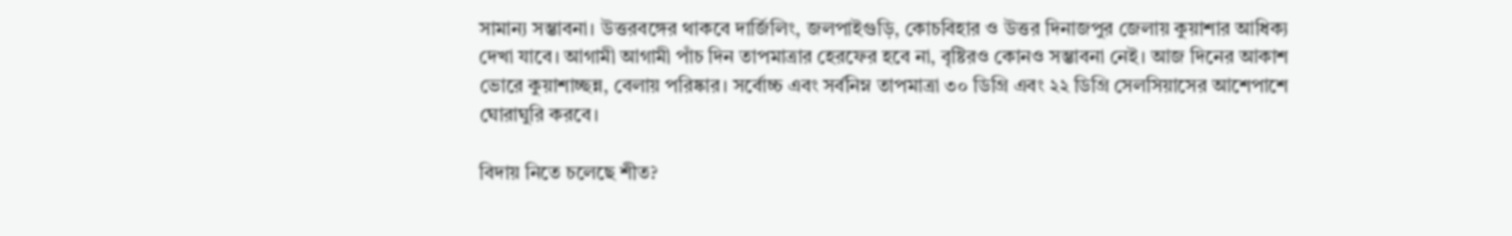সামান্য সম্ভাবনা। উত্তরবঙ্গের থাকবে দার্জিলিং, জলপাইগুড়ি, কোচবিহার ও উত্তর দিনাজপুর জেলায় কুয়াশার আধিক্য দেখা যাবে। আগামী আগামী পাঁচ দিন তাপমাত্রার হেরফের হবে না, বৃষ্টিরও কোনও সম্ভাবনা নেই। আজ দিনের আকাশ ভোরে কুয়াশাচ্ছন্ন, বেলায় পরিষ্কার। সর্বোচ্চ এবং সর্বনিম্ন তাপমাত্রা ৩০ ডিগ্রি এবং ২২ ডিগ্রি সেলসিয়াসের আশেপাশে ঘোরাঘুরি করবে।

বিদায় নিতে চলেছে শীত?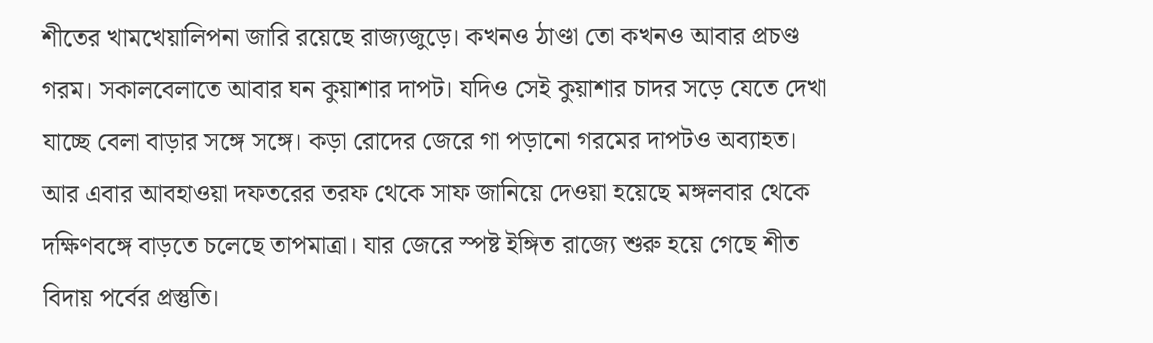শীতের খামখেয়ালিপনা জারি রয়েছে রাজ্যজুড়ে। কখনও ঠাণ্ডা তো কখনও আবার প্রচণ্ড গরম। সকালবেলাতে আবার ঘন কুয়াশার দাপট। যদিও সেই কুয়াশার চাদর সড়ে যেতে দেখা যাচ্ছে বেলা বাড়ার সঙ্গে সঙ্গে। কড়া রোদের জেরে গা পড়ানো গরমের দাপটও অব্যাহত। আর এবার আবহাওয়া দফতরের তরফ থেকে সাফ জানিয়ে দেওয়া হয়েছে মঙ্গলবার থেকে দক্ষিণবঙ্গে বাড়তে চলেছে তাপমাত্রা। যার জেরে স্পষ্ট ইঙ্গিত রাজ্যে শুরু হয়ে গেছে শীত বিদায় পর্বের প্রস্তুতি।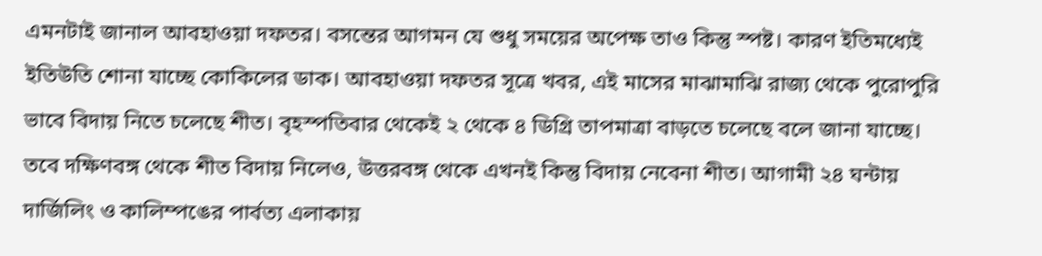এমনটাই জানাল আবহাওয়া দফতর। বসন্তের আগমন যে শুধু সময়ের অপেক্ষ তাও কিন্তু স্পষ্ট। কারণ ইতিমধ্যেই ইতিউতি শোনা যাচ্ছে কোকিলের ডাক। আবহাওয়া দফতর সূত্রে খবর, এই মাসের মাঝামাঝি রাজ্য থেকে পুরোপুরি ভাবে বিদায় নিতে চলেছে শীত। বৃহস্পতিবার থেকেই ২ থেকে ৪ ডিগ্রি তাপমাত্রা বাড়তে চলেছে বলে জানা যাচ্ছে। তবে দক্ষিণবঙ্গ থেকে শীত বিদায় নিলেও, উত্তরবঙ্গ থেকে এখনই কিন্তু বিদায় নেবেনা শীত। আগামী ২৪ ঘন্টায় দার্জিলিং ও কালিম্পঙের পার্বত্য এলাকায়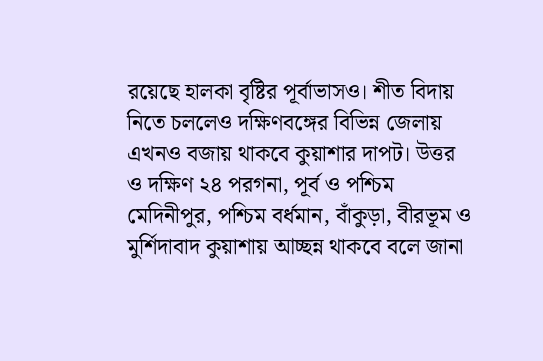রয়েছে হালকা বৃষ্টির পূর্বাভাসও। শীত বিদায় নিতে চললেও দক্ষিণবঙ্গের বিভিন্ন জেলায় এখনও বজায় থাকবে কুয়াশার দাপট। উত্তর ও দক্ষিণ ২৪ পরগনা, পূর্ব ও পশ্চিম মেদিনীপুর, পশ্চিম বর্ধমান, বাঁকুড়া, বীরভূম ও মুর্শিদাবাদ কুয়াশায় আচ্ছন্ন থাকবে বলে জানা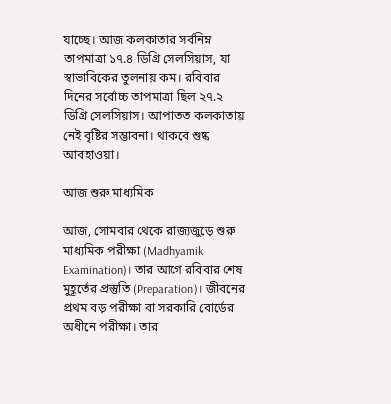যাচ্ছে। আজ কলকাতার সর্বনিম্ন তাপমাত্রা ১৭.৪ ডিগ্রি সেলসিয়াস, যা স্বাভাবিকের তুলনায় কম। রবিবার দিনের সর্বোচ্চ তাপমাত্রা ছিল ২৭.২ ডিগ্রি সেলসিয়াস। আপাতত কলকাতায় নেই বৃষ্টির সম্ভাবনা। থাকবে শুষ্ক আবহাওয়া।

আজ শুরু মাধ্যমিক

আজ, সোমবার থেকে রাজ্যজুড়ে শুরু মাধ্যমিক পরীক্ষা (Madhyamik Examination)। তার আগে রবিবার শেষ মুহূর্তের প্রস্তুতি (Preparation)। জীবনের প্রথম বড় পরীক্ষা বা সরকারি বোর্ডের অধীনে পরীক্ষা। তার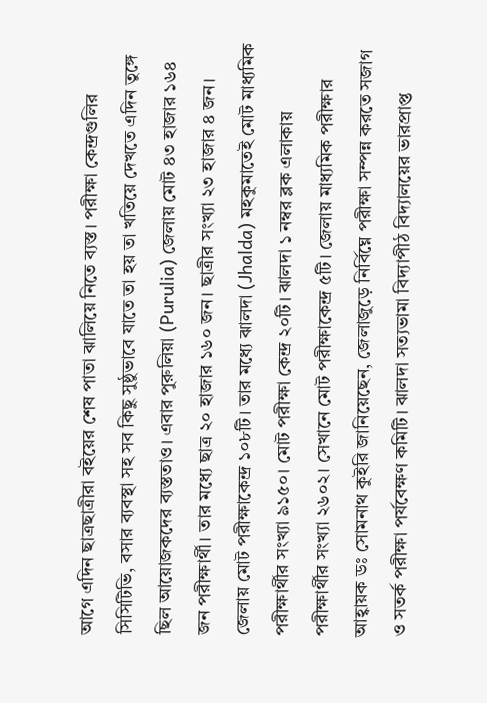আগে এদিন ছাত্রছাত্রীরা বইয়ের শেষ পাতা ঝালিয়ে নিতে ব্যস্ত। পরীক্ষা কেন্দ্রগুলির সিসিটিভি, বসার ব্যবস্থা সহ সব কিছু সুষ্ঠুভাবে যাতে তা হয় তা খতিয়ে দেখতে এদিন তুঙ্গে ছিল আয়োজকদের ব্যস্ততাও। এবার পুরুলিয়া (Purulia) জেলায় মোট ৪৩ হাজার ১৬৪ জন পরীক্ষার্থী। তার মধ্যে ছাত্র ২০ হাজার ১৬০ জন। ছাত্রীর সংখ্যা ২৩ হাজার ৪ জন। জেলায় মোট পরীক্ষাকেন্দ্র ১০৮টি। তার মধ্যে ঝালদা (Jhalda) মহকুমাতেই মোট মাধ্যমিক পরীক্ষার্থীর সংখ্যা ৯১৫০। মোট পরীক্ষা কেন্দ্র ২০টি। ঝালদা ১ নম্বর ব্লক এলাকায় পরীক্ষার্থীর সংখ্যা ২৬০২। সেখানে মোট পরীক্ষাকেন্দ্র ৫টি। জেলায় মাধ্যমিক পরীক্ষার আহ্বায়ক ডঃ সোমনাথ কুইরি জানিয়েছেন, জেলাজুড়ে নির্বিঘ্নে পরীক্ষা সম্পন্ন করতে সজাগ ও সতর্ক পরীক্ষা পর্যবেক্ষণ কমিটি। ঝালদা সত্যভামা বিদ্যাপীঠ বিদ্যালয়ের ভারপ্রাপ্ত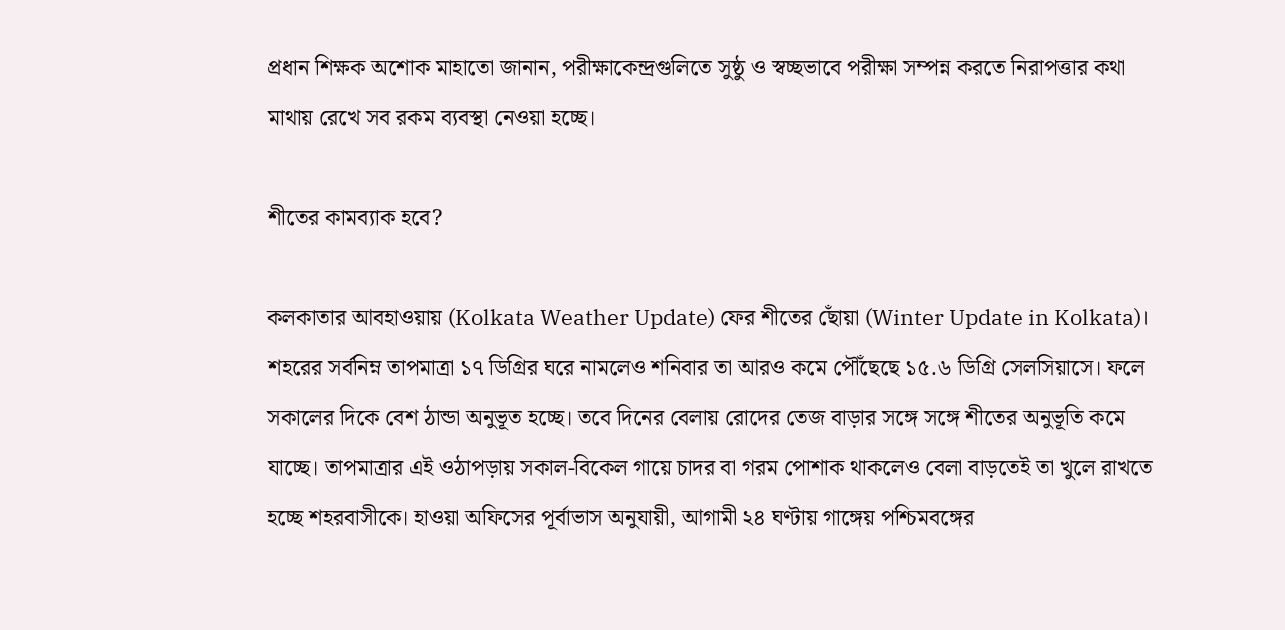প্রধান শিক্ষক অশোক মাহাতো জানান, পরীক্ষাকেন্দ্রগুলিতে সুষ্ঠু ও স্বচ্ছভাবে পরীক্ষা সম্পন্ন করতে নিরাপত্তার কথা মাথায় রেখে সব রকম ব্যবস্থা নেওয়া হচ্ছে।

শীতের কামব্যাক হবে?

কলকাতার আবহাওয়ায় (Kolkata Weather Update) ফের শীতের ছোঁয়া (Winter Update in Kolkata)। শহরের সর্বনিম্ন তাপমাত্রা ১৭ ডিগ্রির ঘরে নামলেও শনিবার তা আরও কমে পৌঁছেছে ১৫.৬ ডিগ্রি সেলসিয়াসে। ফলে সকালের দিকে বেশ ঠান্ডা অনুভূত হচ্ছে। তবে দিনের বেলায় রোদের তেজ বাড়ার সঙ্গে সঙ্গে শীতের অনুভূতি কমে যাচ্ছে। তাপমাত্রার এই ওঠাপড়ায় সকাল-বিকেল গায়ে চাদর বা গরম পোশাক থাকলেও বেলা বাড়তেই তা খুলে রাখতে হচ্ছে শহরবাসীকে। হাওয়া অফিসের পূর্বাভাস অনুযায়ী, আগামী ২৪ ঘণ্টায় গাঙ্গেয় পশ্চিমবঙ্গের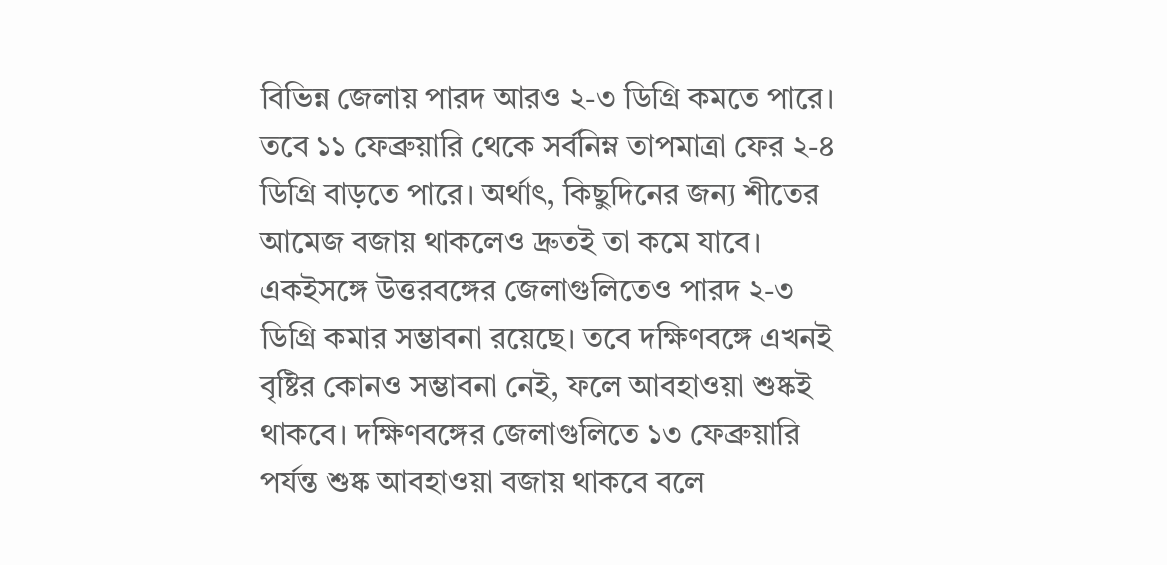বিভিন্ন জেলায় পারদ আরও ২-৩ ডিগ্রি কমতে পারে। তবে ১১ ফেব্রুয়ারি থেকে সর্বনিম্ন তাপমাত্রা ফের ২-৪ ডিগ্রি বাড়তে পারে। অর্থাৎ, কিছুদিনের জন্য শীতের আমেজ বজায় থাকলেও দ্রুতই তা কমে যাবে। একইসঙ্গে উত্তরবঙ্গের জেলাগুলিতেও পারদ ২-৩ ডিগ্রি কমার সম্ভাবনা রয়েছে। তবে দক্ষিণবঙ্গে এখনই বৃষ্টির কোনও সম্ভাবনা নেই, ফলে আবহাওয়া শুষ্কই থাকবে। দক্ষিণবঙ্গের জেলাগুলিতে ১৩ ফেব্রুয়ারি পর্যন্ত শুষ্ক আবহাওয়া বজায় থাকবে বলে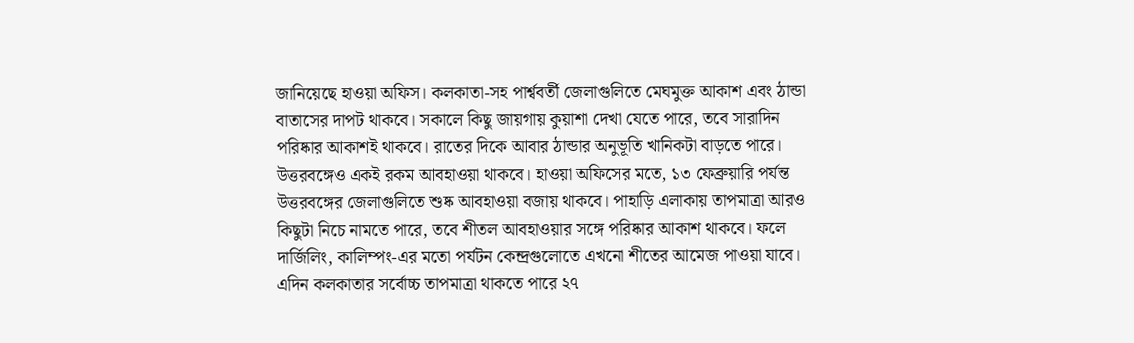জানিয়েছে হাওয়া অফিস। কলকাতা-সহ পার্শ্ববর্তী জেলাগুলিতে মেঘমুক্ত আকাশ এবং ঠান্ডা বাতাসের দাপট থাকবে। সকালে কিছু জায়গায় কুয়াশা দেখা যেতে পারে, তবে সারাদিন পরিষ্কার আকাশই থাকবে। রাতের দিকে আবার ঠান্ডার অনুভূতি খানিকটা বাড়তে পারে। উত্তরবঙ্গেও একই রকম আবহাওয়া থাকবে। হাওয়া অফিসের মতে, ১৩ ফেব্রুয়ারি পর্যন্ত উত্তরবঙ্গের জেলাগুলিতে শুষ্ক আবহাওয়া বজায় থাকবে। পাহাড়ি এলাকায় তাপমাত্রা আরও কিছুটা নিচে নামতে পারে, তবে শীতল আবহাওয়ার সঙ্গে পরিষ্কার আকাশ থাকবে। ফলে দার্জিলিং, কালিম্পং-এর মতো পর্যটন কেন্দ্রগুলোতে এখনো শীতের আমেজ পাওয়া যাবে। এদিন কলকাতার সর্বোচ্চ তাপমাত্রা থাকতে পারে ২৭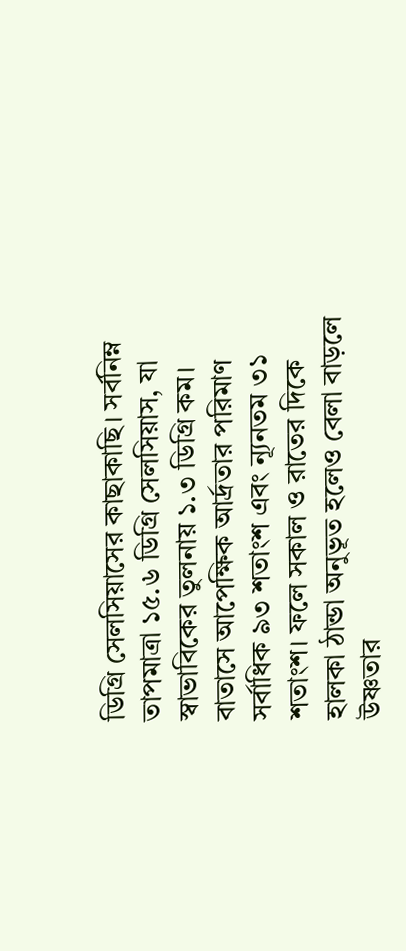ডিগ্রি সেলসিয়াসের কাছাকাছি। সর্বনিম্ন তাপমাত্রা ১৫.৬ ডিগ্রি সেলসিয়াস, যা স্বাভাবিকের তুলনায় ১.৩ ডিগ্রি কম। বাতাসে আপেক্ষিক আর্দ্রতার পরিমাণ সর্বাধিক ৯৩ শতাংশ এবং ন্যূনতম ৩১ শতাংশ। ফলে সকাল ও রাতের দিকে হালকা ঠান্ডা অনুভূত হলেও বেলা বাড়লে উষ্ণতার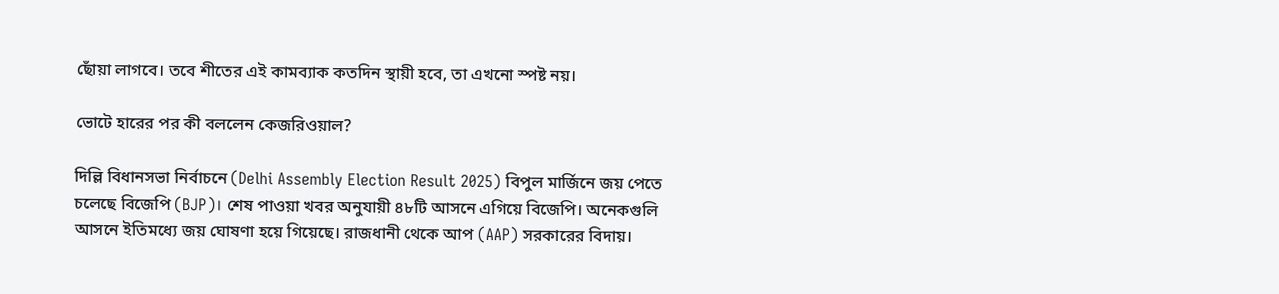ছোঁয়া লাগবে। তবে শীতের এই কামব্যাক কতদিন স্থায়ী হবে, তা এখনো স্পষ্ট নয়।

ভোটে হারের পর কী বললেন কেজরিওয়াল?

দিল্লি বিধানসভা নির্বাচনে (Delhi Assembly Election Result 2025) বিপুল মার্জিনে জয় পেতে চলেছে বিজেপি (BJP)। শেষ পাওয়া খবর অনুযায়ী ৪৮টি আসনে এগিয়ে বিজেপি। অনেকগুলি আসনে ইতিমধ্যে জয় ঘোষণা হয়ে গিয়েছে। রাজধানী থেকে আপ (AAP) সরকারের বিদায়।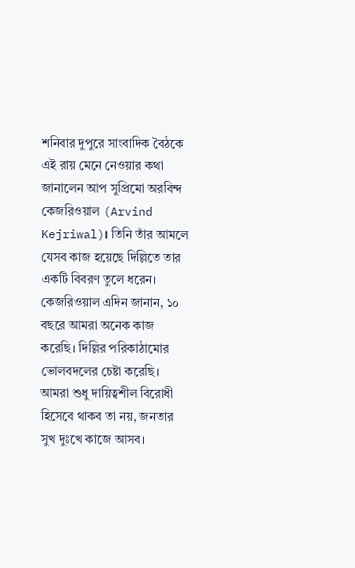শনিবার দুপুরে সাংবাদিক বৈঠকে এই রায় মেনে নেওয়ার কথা জানালেন আপ সুপ্রিমো অরবিন্দ কেজরিওয়াল (Arvind Kejriwal)। তিনি তাঁর আমলে যেসব কাজ হয়েছে দিল্লিতে তার একটি বিবরণ তুলে ধরেন। কেজরিওয়াল এদিন জানান, ১০ বছরে আমরা অনেক কাজ করেছি। দিল্লির পরিকাঠামোর ভোলবদলের চেষ্টা করেছি। আমরা শুধু দায়িত্বশীল বিরোধী হিসেবে থাকব তা নয়, জনতার সুখ দুঃখে কাজে আসব।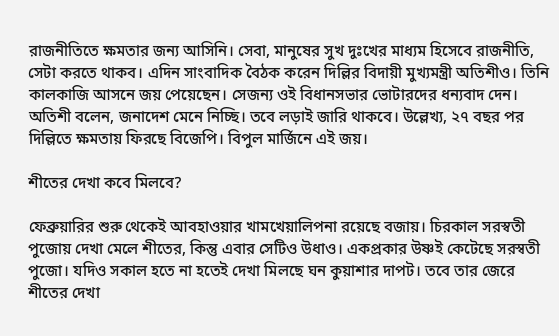রাজনীতিতে ক্ষমতার জন্য আসিনি। সেবা, মানুষের সুখ দুঃখের মাধ্যম হিসেবে রাজনীতি, সেটা করতে থাকব। এদিন সাংবাদিক বৈঠক করেন দিল্লির বিদায়ী মুখ্যমন্ত্রী অতিশীও। তিনি কালকাজি আসনে জয় পেয়েছেন। সেজন্য ওই বিধানসভার ভোটারদের ধন্যবাদ দেন। অতিশী বলেন, জনাদেশ মেনে নিচ্ছি। তবে লড়াই জারি থাকবে। উল্লেখ্য, ২৭ বছর পর দিল্লিতে ক্ষমতায় ফিরছে বিজেপি। বিপুল মার্জিনে এই জয়।

শীতের দেখা কবে মিলবে?

ফেব্রুয়ারির শুরু থেকেই আবহাওয়ার খামখেয়ালিপনা রয়েছে বজায়। চিরকাল সরস্বতী পুজোয় দেখা মেলে শীতের, কিন্তু এবার সেটিও উধাও। একপ্রকার উষ্ণই কেটেছে সরস্বতী পুজো। যদিও সকাল হতে না হতেই দেখা মিলছে ঘন কুয়াশার দাপট। তবে তার জেরে শীতের দেখা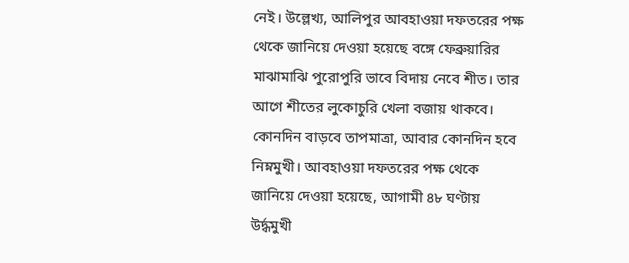নেই। উল্লেখ্য, আলিপুর আবহাওয়া দফতরের পক্ষ থেকে জানিয়ে দেওয়া হয়েছে বঙ্গে ফেব্রুয়ারির মাঝামাঝি পুরোপুরি ভাবে বিদায় নেবে শীত। তার আগে শীতের লুকোচুরি খেলা বজায় থাকবে। কোনদিন বাড়বে তাপমাত্রা, আবার কোনদিন হবে নিম্নমুখী। আবহাওয়া দফতরের পক্ষ থেকে জানিয়ে দেওয়া হয়েছে, আগামী ৪৮ ঘণ্টায় উর্দ্ধমুখী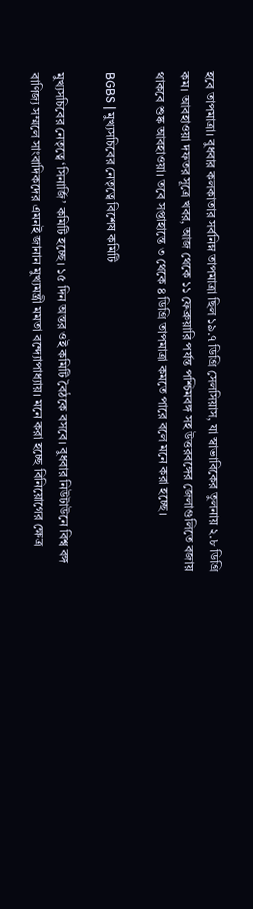হবে তাপমাত্রা। বুধবার কলকাতার সর্বনিম্ন তাপমাত্রা ছিল ১৯.৭ ডিগ্রি সেলসিয়াস, যা স্বাভাবিকের তুলনায় ২.৮ ডিগ্রি কম। আবহাওয়া দফতর সূত্রে খবর, আজ থেকে ১১ ফেব্রুয়ারি পর্যন্ত পশ্চিমবঙ্গ সহ উত্তরবঙ্গের জেলাগুলিতে বজায় থাকবে শুষ্ক আবহাওয়া। তবে সপ্তাহান্তে ৩ থেকে ৪ ডিগ্রি তাপমাত্রা কমতে পারে বলে মনে করা হচ্ছে।

BGBS | মুখ্যসচিবের নেতৃত্বে বিশেষ কমিটি

মুখ্যসচিবের নেতৃত্বে ‘সিনার্জি’ কমিটি হচ্ছে। ১৫ দিন অন্তর ওই কমিটি বৈঠকে বসবে। বুধবার নিউটাউনে বিশ্ব বঙ্গ বাণিজ্য সম্মলে সাংবাদিকদের এমনই জানান মুখ্যমন্ত্রী মমতা বন্দ্যোপাধ্যায়। মনে করা হচ্ছে বিনিয়োগের ক্ষেত্র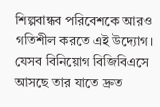শিল্পবান্ধব পরিবেশকে আরও গতিশীল করতে এই উদ্যোগ। যেসব বিনিয়োগ বিজিবিএসে আসছে তার যাতে দ্রুত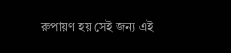রুপায়ণ হয় সেই জন্য এই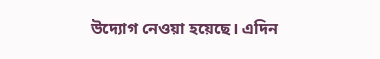উদ্যোগ নেওয়া হয়েছে। এদিন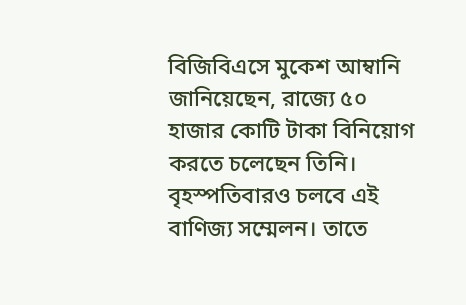বিজিবিএসে মুকেশ আম্বানি জানিয়েছেন, রাজ্যে ৫০ হাজার কোটি টাকা বিনিয়োগ করতে চলেছেন তিনি। বৃহস্পতিবারও চলবে এই বাণিজ্য সম্মেলন। তাতে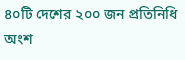৪০টি দেশের ২০০ জন প্রতিনিধি অংশ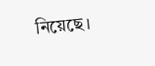নিয়েছে।